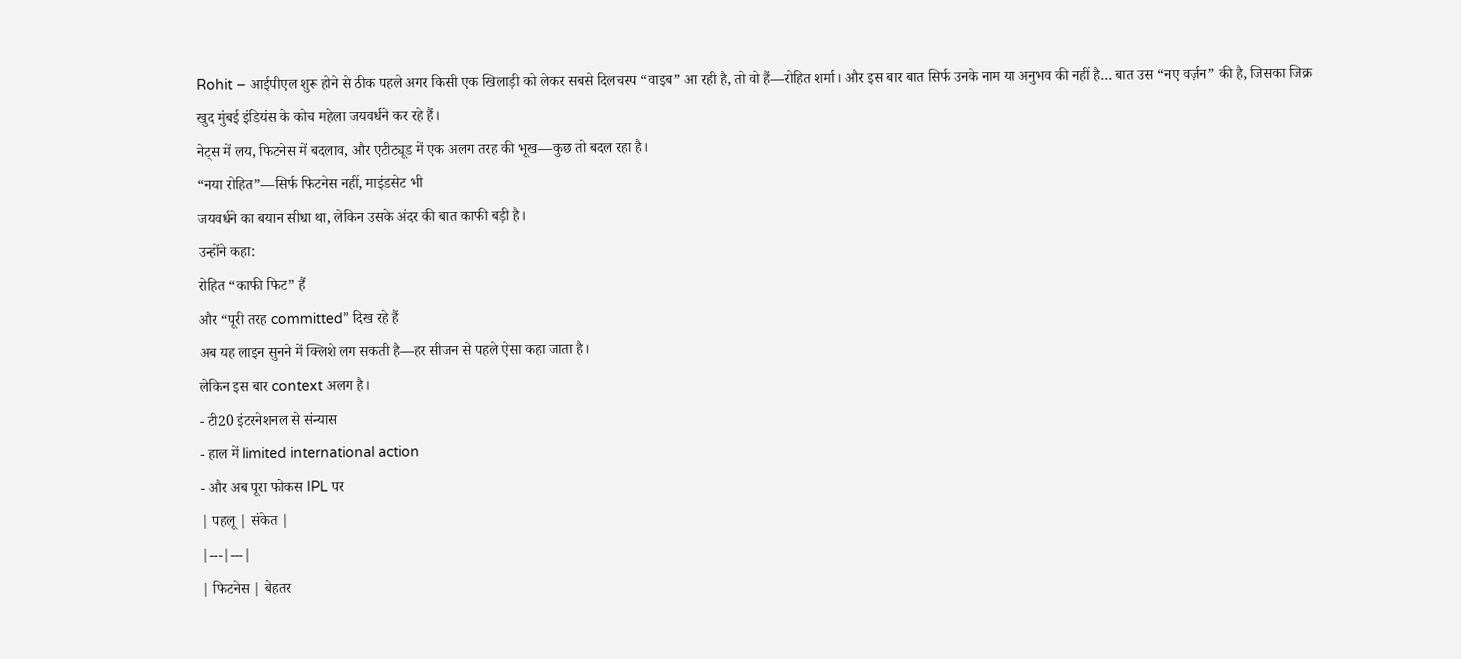Rohit – आईपीएल शुरू होने से ठीक पहले अगर किसी एक खिलाड़ी को लेकर सबसे दिलचस्प “वाइब” आ रही है, तो वो हैं—रोहित शर्मा। और इस बार बात सिर्फ उनके नाम या अनुभव की नहीं है… बात उस “नए वर्ज़न” की है, जिसका जिक्र खुद मुंबई इंडियंस के कोच महेला जयवर्धने कर रहे हैं।
नेट्स में लय, फिटनेस में बदलाव, और एटीट्यूड में एक अलग तरह की भूख—कुछ तो बदल रहा है।
“नया रोहित”—सिर्फ फिटनेस नहीं, माइंडसेट भी
जयवर्धने का बयान सीधा था, लेकिन उसके अंदर की बात काफी बड़ी है।
उन्होंने कहा:
रोहित “काफी फिट” हैं
और “पूरी तरह committed” दिख रहे हैं
अब यह लाइन सुनने में क्लिशे लग सकती है—हर सीजन से पहले ऐसा कहा जाता है।
लेकिन इस बार context अलग है।
- टी20 इंटरनेशनल से संन्यास
- हाल में limited international action
- और अब पूरा फोकस IPL पर
| पहलू | संकेत |
|---|---|
| फिटनेस | बेहतर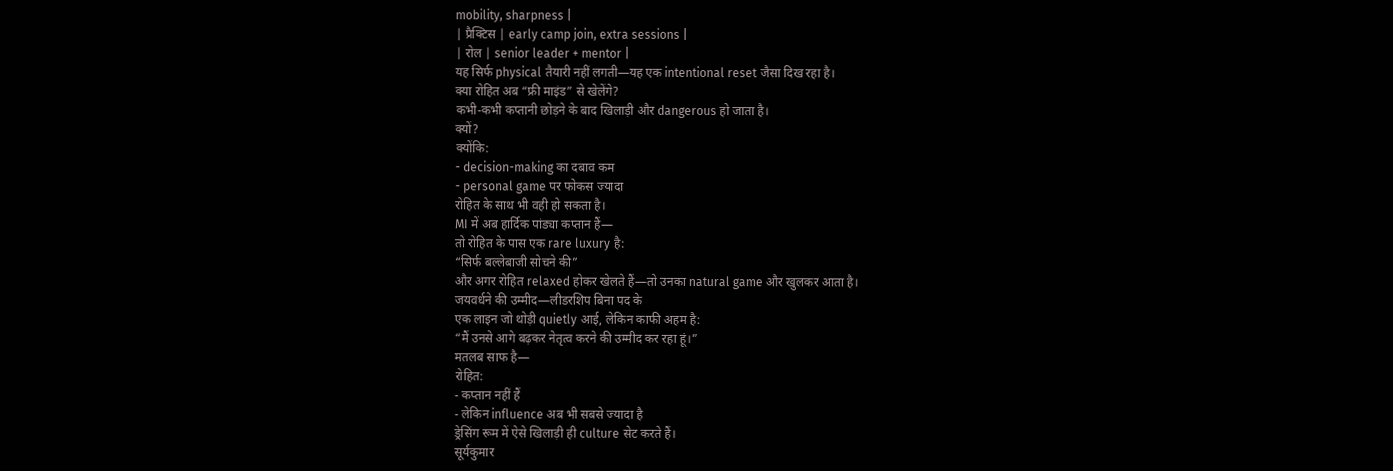mobility, sharpness |
| प्रैक्टिस | early camp join, extra sessions |
| रोल | senior leader + mentor |
यह सिर्फ physical तैयारी नहीं लगती—यह एक intentional reset जैसा दिख रहा है।
क्या रोहित अब “फ्री माइंड” से खेलेंगे?
कभी-कभी कप्तानी छोड़ने के बाद खिलाड़ी और dangerous हो जाता है।
क्यों?
क्योंकि:
- decision-making का दबाव कम
- personal game पर फोकस ज्यादा
रोहित के साथ भी वही हो सकता है।
MI में अब हार्दिक पांड्या कप्तान हैं—
तो रोहित के पास एक rare luxury है:
“सिर्फ बल्लेबाजी सोचने की”
और अगर रोहित relaxed होकर खेलते हैं—तो उनका natural game और खुलकर आता है।
जयवर्धने की उम्मीद—लीडरशिप बिना पद के
एक लाइन जो थोड़ी quietly आई, लेकिन काफी अहम है:
“मैं उनसे आगे बढ़कर नेतृत्व करने की उम्मीद कर रहा हूं।”
मतलब साफ है—
रोहित:
- कप्तान नहीं हैं
- लेकिन influence अब भी सबसे ज्यादा है
ड्रेसिंग रूम में ऐसे खिलाड़ी ही culture सेट करते हैं।
सूर्यकुमार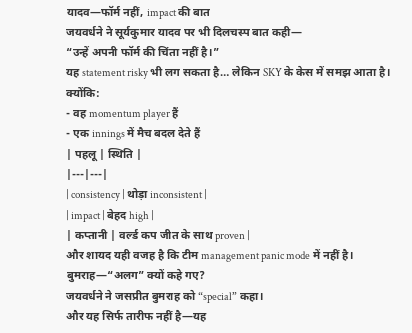यादव—फॉर्म नहीं, impact की बात
जयवर्धने ने सूर्यकुमार यादव पर भी दिलचस्प बात कही—
“उन्हें अपनी फॉर्म की चिंता नहीं है।”
यह statement risky भी लग सकता है… लेकिन SKY के केस में समझ आता है।
क्योंकि:
- वह momentum player हैं
- एक innings में मैच बदल देते हैं
| पहलू | स्थिति |
|---|---|
| consistency | थोड़ा inconsistent |
| impact | बेहद high |
| कप्तानी | वर्ल्ड कप जीत के साथ proven |
और शायद यही वजह है कि टीम management panic mode में नहीं है।
बुमराह—“अलग” क्यों कहे गए?
जयवर्धने ने जसप्रीत बुमराह को “special” कहा।
और यह सिर्फ तारीफ नहीं है—यह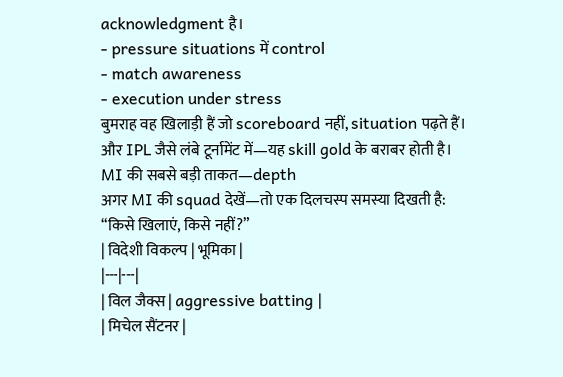acknowledgment है।
- pressure situations में control
- match awareness
- execution under stress
बुमराह वह खिलाड़ी हैं जो scoreboard नहीं, situation पढ़ते हैं।
और IPL जैसे लंबे टूर्नामेंट में—यह skill gold के बराबर होती है।
MI की सबसे बड़ी ताकत—depth
अगर MI की squad देखें—तो एक दिलचस्प समस्या दिखती है:
“किसे खिलाएं, किसे नहीं?”
| विदेशी विकल्प | भूमिका |
|---|---|
| विल जैक्स | aggressive batting |
| मिचेल सैंटनर |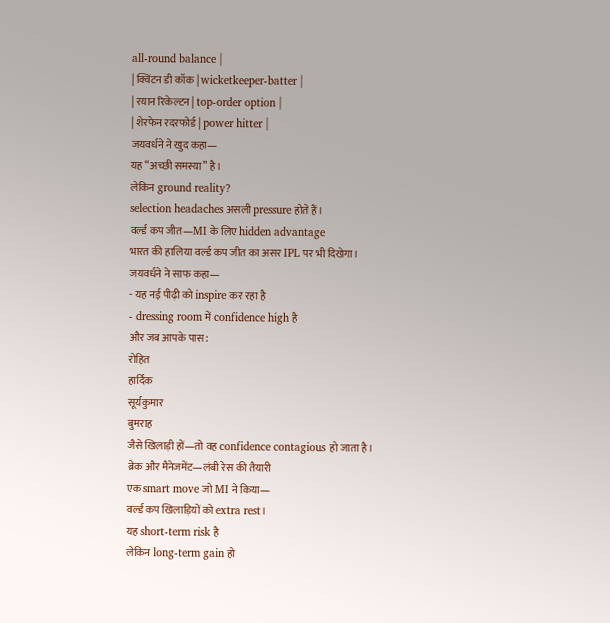all-round balance |
| क्विंटन डी कॉक | wicketkeeper-batter |
| रयान रिकेल्टन | top-order option |
| शेरफेन रदरफोर्ड | power hitter |
जयवर्धने ने खुद कहा—
यह “अच्छी समस्या” है।
लेकिन ground reality?
selection headaches असली pressure होते हैं।
वर्ल्ड कप जीत—MI के लिए hidden advantage
भारत की हालिया वर्ल्ड कप जीत का असर IPL पर भी दिखेगा।
जयवर्धने ने साफ कहा—
- यह नई पीढ़ी को inspire कर रहा है
- dressing room में confidence high है
और जब आपके पास:
रोहित
हार्दिक
सूर्यकुमार
बुमराह
जैसे खिलाड़ी हों—तो वह confidence contagious हो जाता है।
ब्रेक और मैनेजमेंट—लंबी रेस की तैयारी
एक smart move जो MI ने किया—
वर्ल्ड कप खिलाड़ियों को extra rest।
यह short-term risk है
लेकिन long-term gain हो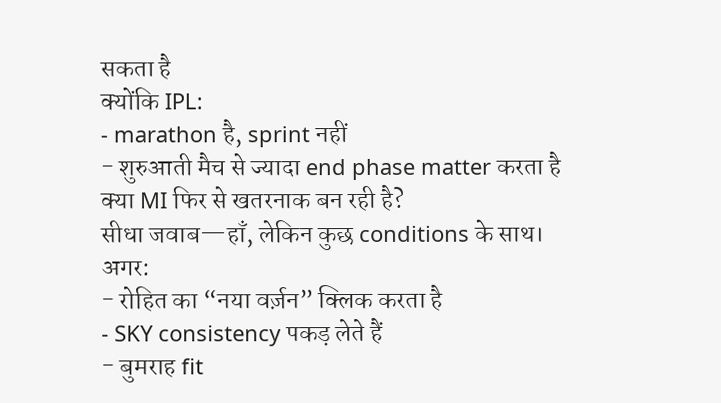सकता है
क्योंकि IPL:
- marathon है, sprint नहीं
- शुरुआती मैच से ज्यादा end phase matter करता है
क्या MI फिर से खतरनाक बन रही है?
सीधा जवाब—हाँ, लेकिन कुछ conditions के साथ।
अगर:
- रोहित का “नया वर्ज़न” क्लिक करता है
- SKY consistency पकड़ लेते हैं
- बुमराह fit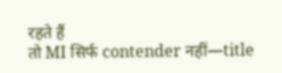रहते हैं
तो MI सिर्फ contender नहीं—title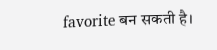favorite बन सकती है।